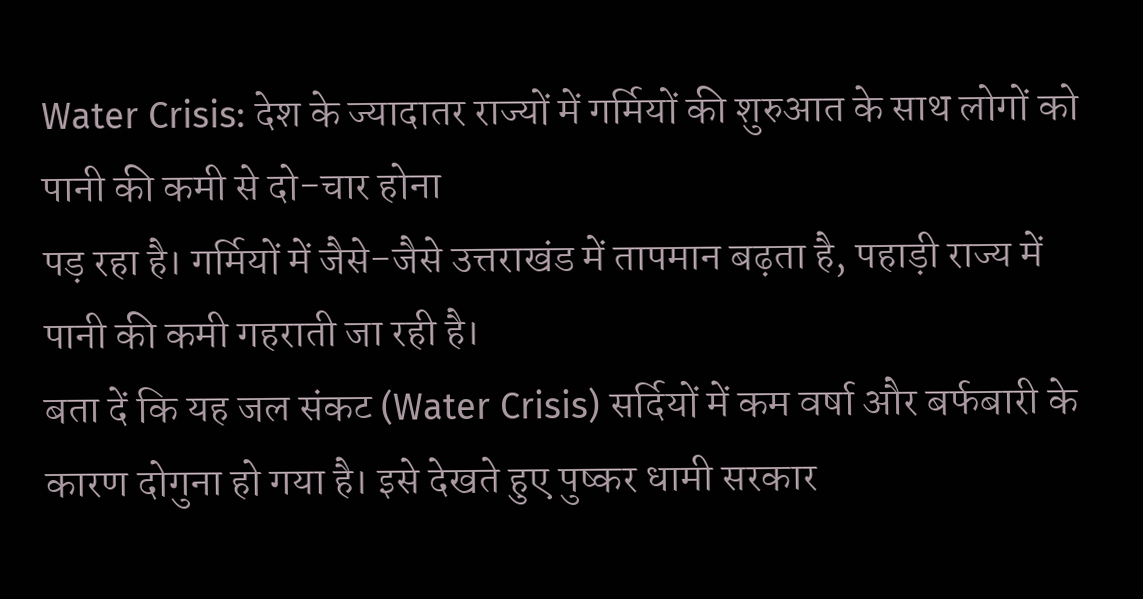Water Crisis: देश के ज्यादातर राज्यों में गर्मियों की शुरुआत के साथ लोगों को पानी की कमी से दो-चार होना
पड़ रहा है। गर्मियों में जैसे-जैसे उत्तराखंड में तापमान बढ़ता है, पहाड़ी राज्य में पानी की कमी गहराती जा रही है।
बता दें कि यह जल संकट (Water Crisis) सर्दियों में कम वर्षा और बर्फबारी के कारण दोगुना हो गया है। इसे देखते हुए पुष्कर धामी सरकार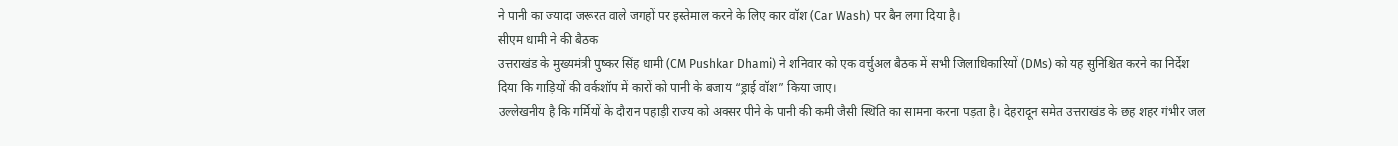ने पानी का ज्यादा जरूरत वाले जगहों पर इस्तेमाल करने के लिए कार वॉश (Car Wash) पर बैन लगा दिया है।
सीएम धामी ने की बैठक
उत्तराखंड के मुख्यमंत्री पुष्कर सिंह धामी (CM Pushkar Dhami) ने शनिवार को एक वर्चुअल बैठक में सभी जिलाधिकारियों (DMs) को यह सुनिश्चित करने का निर्देश दिया कि गाड़ियों की वर्कशॉप में कारों को पानी के बजाय “ड्राई वॉश” किया जाए।
उल्लेखनीय है कि गर्मियों के दौरान पहाड़ी राज्य को अक्सर पीने के पानी की कमी जैसी स्थिति का सामना करना पड़ता है। देहरादून समेत उत्तराखंड के छह शहर गंभीर जल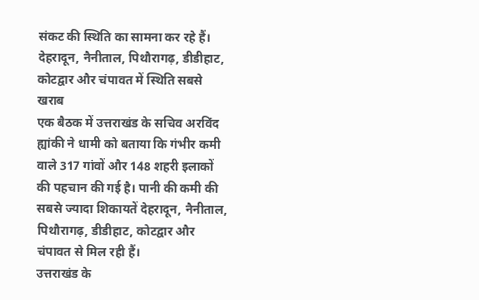संकट की स्थिति का सामना कर रहे हैं।
देहरादून, नैनीताल, पिथौरागढ़, डीडीहाट, कोटद्वार और चंपावत में स्थिति सबसे खराब
एक बैठक में उत्तराखंड के सचिव अरविंद ह्यांकी ने धामी को बताया कि गंभीर कमी वाले 317 गांवों और 148 शहरी इलाकों की पहचान की गई है। पानी की कमी की सबसे ज्यादा शिकायतें देहरादून, नैनीताल, पिथौरागढ़, डीडीहाट, कोटद्वार और चंपावत से मिल रही हैं।
उत्तराखंड के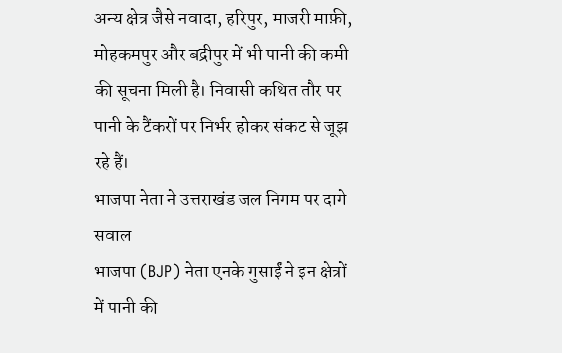अन्य क्षेत्र जैसे नवादा, हरिपुर, माजरी माफ़ी, मोहकमपुर और बद्रीपुर में भी पानी की कमी की सूचना मिली है। निवासी कथित तौर पर पानी के टैंकरों पर निर्भर होकर संकट से जूझ रहे हैं।
भाजपा नेता ने उत्तराखंड जल निगम पर दागे सवाल
भाजपा (BJP) नेता एनके गुसाईं ने इन क्षेत्रों में पानी की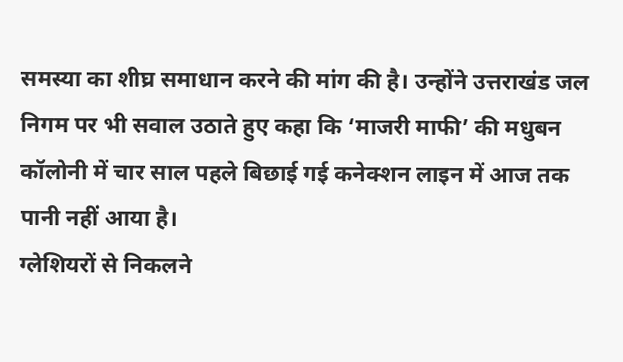समस्या का शीघ्र समाधान करने की मांग की है। उन्होंने उत्तराखंड जल निगम पर भी सवाल उठाते हुए कहा कि ‘माजरी माफी’ की मधुबन कॉलोनी में चार साल पहले बिछाई गई कनेक्शन लाइन में आज तक पानी नहीं आया है।
ग्लेशियरों से निकलने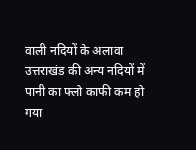वाली नदियों के अलावा उत्तराखंड की अन्य नदियों में पानी का फ्लो काफी कम हो गया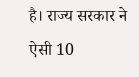है। राज्य सरकार ने ऐसी 10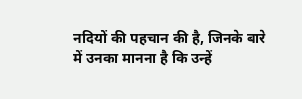नदियों की पहचान की है, जिनके बारे में उनका मानना है कि उन्हें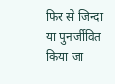फिर से जिन्दा या पुनर्जीवित किया जा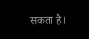सकता है।